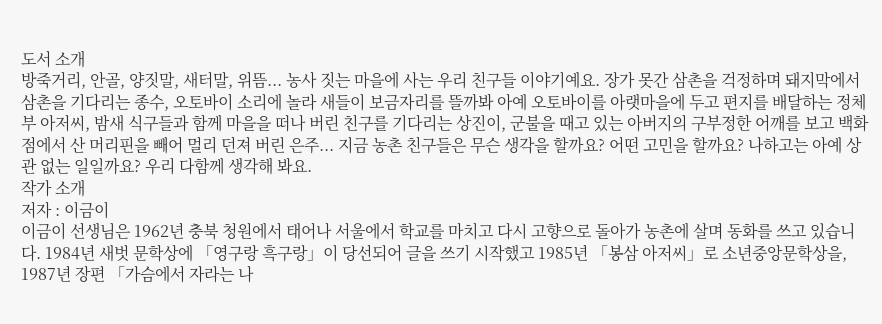도서 소개
방죽거리, 안골, 양짓말, 새터말, 위뜸... 농사 짓는 마을에 사는 우리 친구들 이야기예요. 장가 못간 삼촌을 걱정하며 돼지막에서 삼촌을 기다리는 종수, 오토바이 소리에 놀라 새들이 보금자리를 뜰까봐 아예 오토바이를 아랫마을에 두고 편지를 배달하는 정체부 아저씨, 밤새 식구들과 함께 마을을 떠나 버린 친구를 기다리는 상진이, 군불을 때고 있는 아버지의 구부정한 어깨를 보고 백화점에서 산 머리핀을 빼어 멀리 던져 버린 은주... 지금 농촌 친구들은 무슨 생각을 할까요? 어떤 고민을 할까요? 나하고는 아예 상관 없는 일일까요? 우리 다함께 생각해 봐요.
작가 소개
저자 : 이금이
이금이 선생님은 1962년 충북 청원에서 태어나 서울에서 학교를 마치고 다시 고향으로 돌아가 농촌에 살며 동화를 쓰고 있습니다. 1984년 새벗 문학상에 「영구랑 흑구랑」이 당선되어 글을 쓰기 시작했고 1985년 「봉삼 아저씨」로 소년중앙문학상을, 1987년 장편 「가슴에서 자라는 나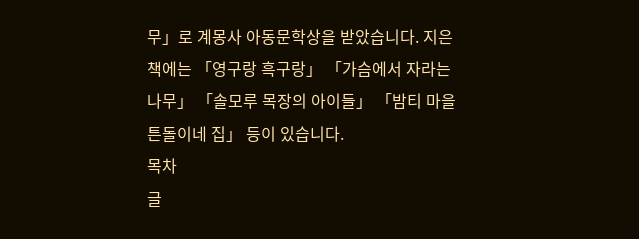무」로 계몽사 아동문학상을 받았습니다. 지은 책에는 「영구랑 흑구랑」 「가슴에서 자라는 나무」 「솔모루 목장의 아이들」 「밤티 마을 튼돌이네 집」 등이 있습니다.
목차
글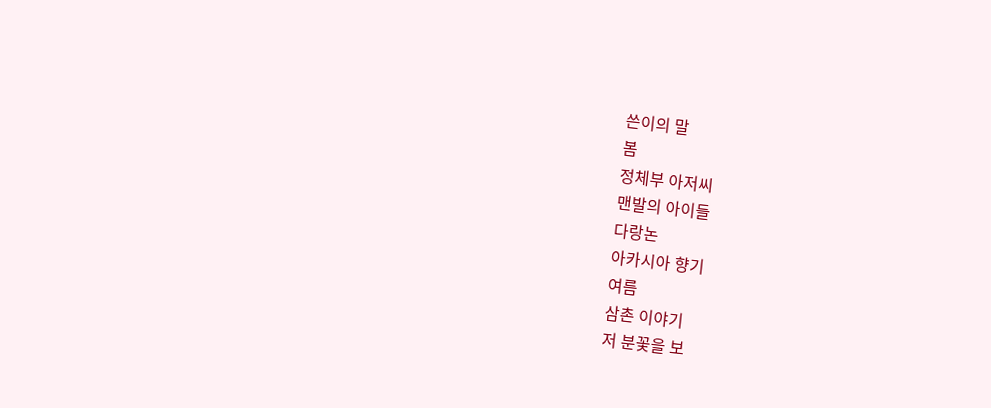쓴이의 말
봄
정체부 아저씨
맨발의 아이들
다랑논
아카시아 향기
여름
삼촌 이야기
저 분꽃을 보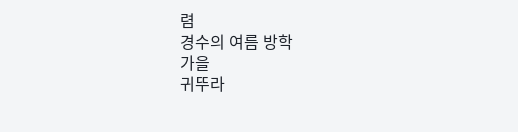렴
경수의 여름 방학
가을
귀뚜라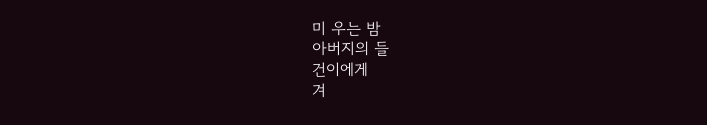미 우는 밤
아버지의 들
건이에게
겨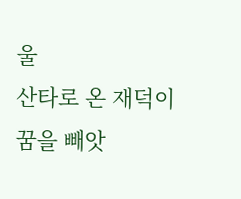울
산타로 온 재덕이
꿈을 빼앗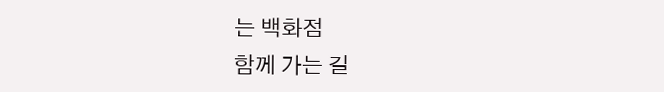는 백화점
함께 가는 길